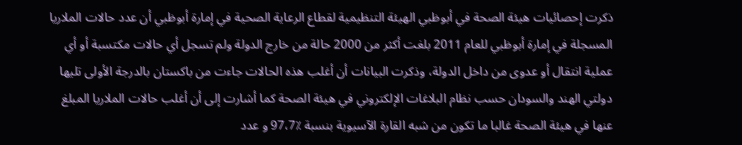ذكرت إحصائيات هيئة الصحة في أبوظبي الهيئة التنظيمية لقطاع الرعاية الصحية في إمارة أبوظبي أن عدد حالات الملاريا المسجلة في إمارة أبوظبي للعام 2011 بلغت أكثر من 2000 حالة من خارج الدولة ولم تسجل أي حالات مكتسبة أو أي عملية انتقال أو عدوى من داخل الدولة، وذكرت البيانات أن أغلب هذه الحالات جاءت من باكستان بالدرجة الأولى تليها دولتي الهند والسودان حسب نظام البلاغات الإلكتروني في هيئة الصحة كما أشارت إلى أن أغلب حالات الملاريا المبلغ عنها في هيئة الصحة غالبا ما تكون من شبه القارة الآسيوية بنسبة ٪97،7 و عدد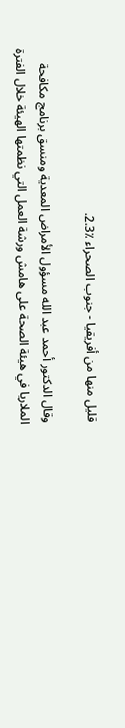قليل منها من أفريقيا - جنوب الصحراء ٪2.3.

وقال الدكتور أحمد عبد الله مسؤول الأمراض المعدية ومنسق برنامج مكافحة الملاريا في هيئة الصحة على هامش ورشة العمل التي نظمتها الهيئة خلال الفترة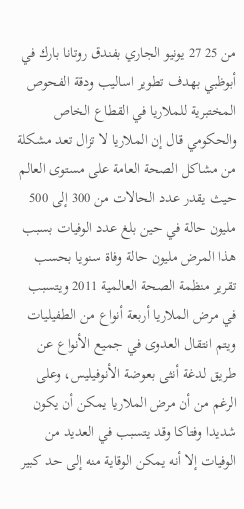من 25 27 يونيو الجاري بفندق روتانا بارك في أبوظبي بهدف تطوير اساليب ودقة الفحوص المختبرية للملاريا في القطاع الخاص والحكومي قال إن الملاريا لا تزال تعد مشكلة من مشاكل الصحة العامة على مستوى العالم حيث يقدر عدد الحالات من 300 إلى 500 مليون حالة في حين بلغ عدد الوفيات بسبب هذا المرض مليون حالة وفاة سنويا بحسب تقرير منظمة الصحة العالمية 2011 ويتسبب في مرض الملاريا أربعة أنواع من الطفيليات ويتم انتقال العدوى في جميع الأنواع عن طريق لدغة أنثى بعوضة الأنوفيليس، وعلى الرغم من أن مرض الملاريا يمكن أن يكون شديدا وفتاكا وقد يتسبب في العديد من الوفيات إلا أنه يمكن الوقاية منه إلى حد كبير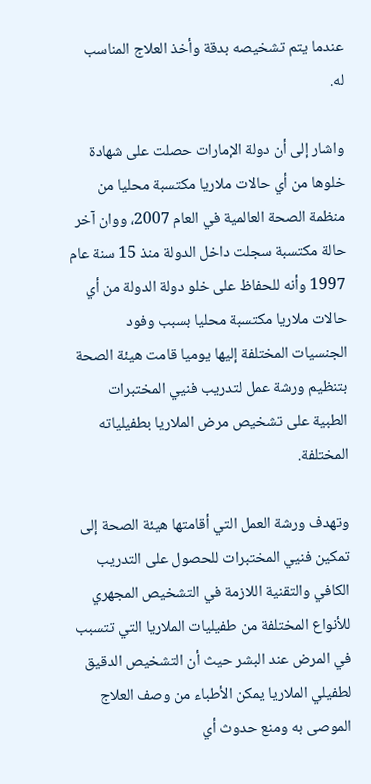عندما يتم تشخيصه بدقة وأخذ العلاج المناسب له.

واشار إلى أن دولة الإمارات حصلت على شهادة خلوها من أي حالات ملاريا مكتسبة محليا من منظمة الصحة العالمية في العام 2007، ووان آخر حالة مكتسبة سجلت داخل الدولة منذ 15 سنة عام 1997 وأنه للحفاظ على خلو دولة الدولة من أي حالات ملاريا مكتسبة محليا بسبب وفود الجنسيات المختلفة إليها يوميا قامت هيئة الصحة بتنظيم ورشة عمل لتدريب فنيي المختبرات الطبية على تشخيص مرض الملاريا بطفيلياته المختلفة.

وتهدف ورشة العمل التي أقامتها هيئة الصحة إلى تمكين فنيي المختبرات للحصول على التدريب الكافي والتقنية اللازمة في التشخيص المجهري للأنواع المختلفة من طفيليات الملاريا التي تتسبب في المرض عند البشر حيث أن التشخيص الدقيق لطفيلي الملاريا يمكن الأطباء من وصف العلاج الموصى به ومنع حدوث أي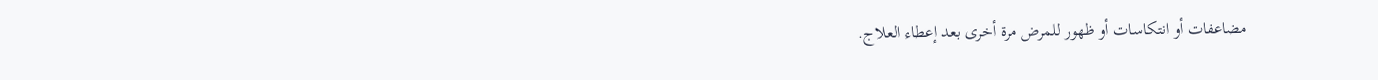مضاعفات أو انتكاسات أو ظهور للمرض مرة أخرى بعد إعطاء العلاج.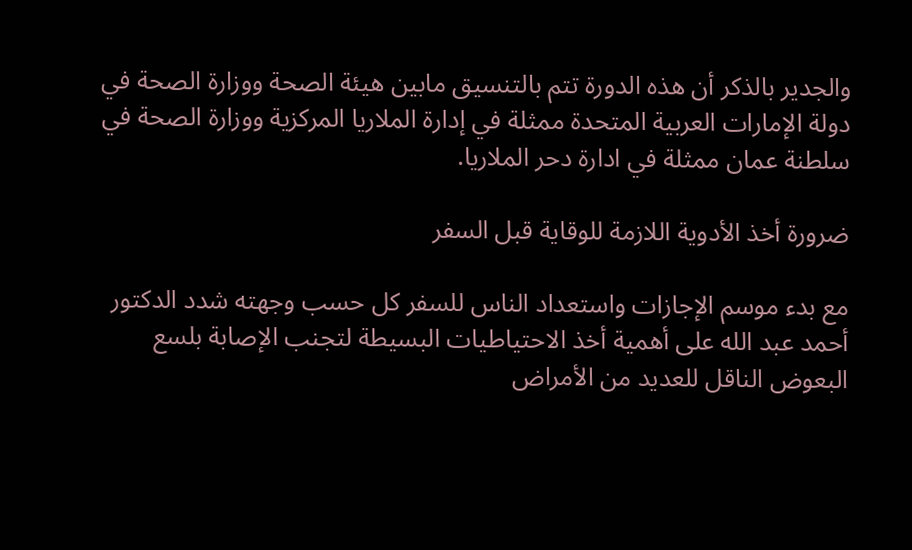والجدير بالذكر أن هذه الدورة تتم بالتنسيق مابين هيئة الصحة ووزارة الصحة في دولة الإمارات العربية المتحدة ممثلة في إدارة الملاريا المركزية ووزارة الصحة في سلطنة عمان ممثلة في ادارة دحر الملاريا.

ضرورة أخذ الأدوية اللازمة للوقاية قبل السفر

مع بدء موسم الإجازات واستعداد الناس للسفر كل حسب وجهته شدد الدكتور أحمد عبد الله على أهمية أخذ الاحتياطيات البسيطة لتجنب الإصابة بلسع البعوض الناقل للعديد من الأمراض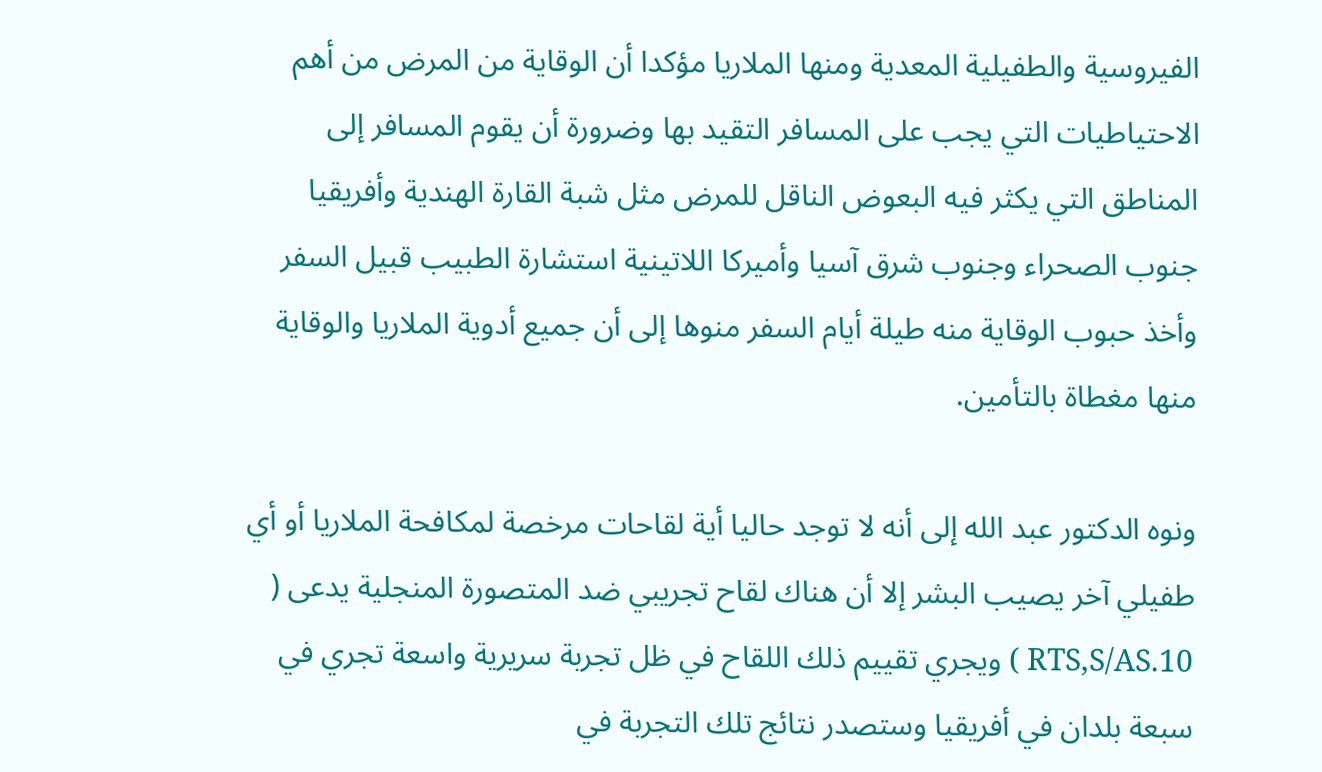الفيروسية والطفيلية المعدية ومنها الملاريا مؤكدا أن الوقاية من المرض من أهم الاحتياطيات التي يجب على المسافر التقيد بها وضرورة أن يقوم المسافر إلى المناطق التي يكثر فيه البعوض الناقل للمرض مثل شبة القارة الهندية وأفريقيا جنوب الصحراء وجنوب شرق آسيا وأميركا اللاتينية استشارة الطبيب قبيل السفر وأخذ حبوب الوقاية منه طيلة أيام السفر منوها إلى أن جميع أدوية الملاريا والوقاية منها مغطاة بالتأمين.

ونوه الدكتور عبد الله إلى أنه لا توجد حاليا أية لقاحات مرخصة لمكافحة الملاريا أو أي طفيلي آخر يصيب البشر إلا أن هناك لقاح تجريبي ضد المتصورة المنجلية يدعى ( RTS,S/AS.10 ) ويجري تقييم ذلك اللقاح في ظل تجربة سريرية واسعة تجري في سبعة بلدان في أفريقيا وستصدر نتائج تلك التجربة في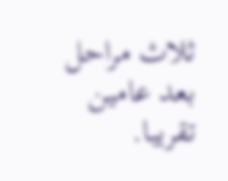ثلاث مراحل بعد عامين تقريبا.